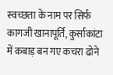स्वच्छता के नाम पर सिर्फ कागजी खानापूर्ति, कुर्साकांटा में कबाड़ बन गए कचरा ढोने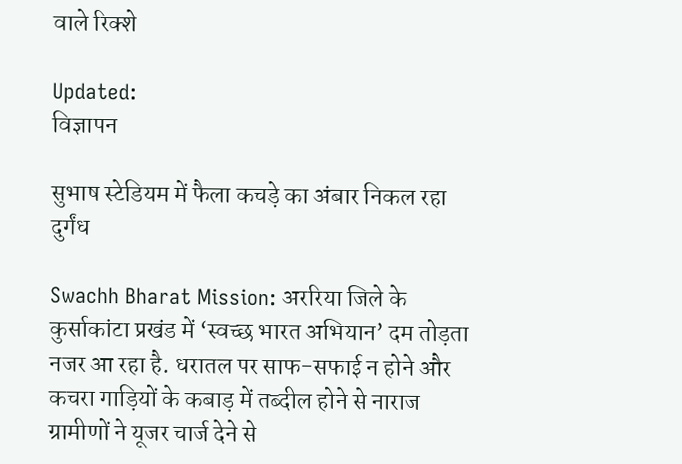वाले रिक्शे

Updated:
विज्ञापन

सुभाष स्टेडियम में फैला कचड़े का अंबार निकल रहा दुर्गंध

Swachh Bharat Mission: अररिया जिले के कुर्साकांटा प्रखंड में ‘स्वच्छ भारत अभियान’ दम तोड़ता नजर आ रहा है. धरातल पर साफ-सफाई न होने और कचरा गाड़ियों के कबाड़ में तब्दील होने से नाराज ग्रामीणों ने यूजर चार्ज देने से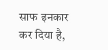साफ इनकार कर दिया है,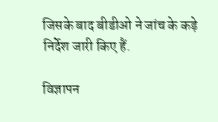जिसके बाद बीडीओ ने जांच के कड़े निर्देश जारी किए हैं.

विज्ञापन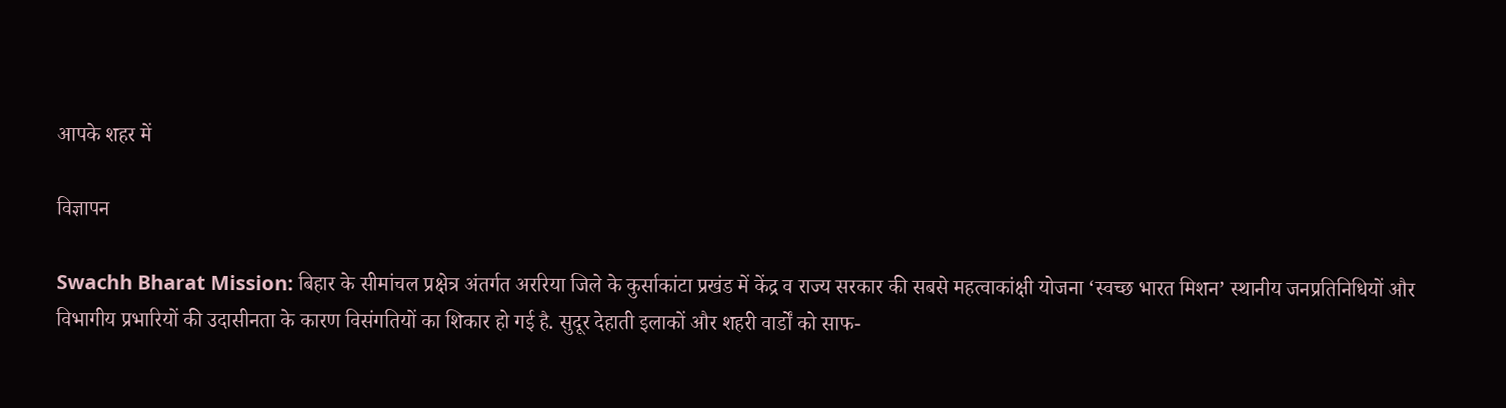आपके शहर में

विज्ञापन

Swachh Bharat Mission: बिहार के सीमांचल प्रक्षेत्र अंतर्गत अररिया जिले के कुर्साकांटा प्रखंड में केंद्र व राज्य सरकार की सबसे महत्वाकांक्षी योजना ‘स्वच्छ भारत मिशन’ स्थानीय जनप्रतिनिधियों और विभागीय प्रभारियों की उदासीनता के कारण विसंगतियों का शिकार हो गई है. सुदूर देहाती इलाकों और शहरी वार्डों को साफ-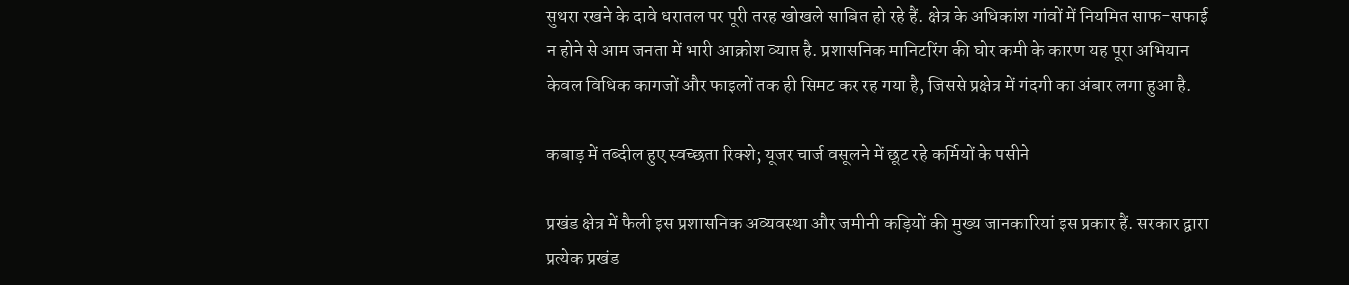सुथरा रखने के दावे धरातल पर पूरी तरह खोखले साबित हो रहे हैं. क्षेत्र के अधिकांश गांवों में नियमित साफ-सफाई न होने से आम जनता में भारी आक्रोश व्याप्त है. प्रशासनिक मानिटरिंग की घोर कमी के कारण यह पूरा अभियान केवल विधिक कागजों और फाइलों तक ही सिमट कर रह गया है, जिससे प्रक्षेत्र में गंदगी का अंबार लगा हुआ है.

कबाड़ में तब्दील हुए स्वच्छता रिक्शे; यूजर चार्ज वसूलने में छूट रहे कर्मियों के पसीने

प्रखंड क्षेत्र में फैली इस प्रशासनिक अव्यवस्था और जमीनी कड़ियों की मुख्य जानकारियां इस प्रकार हैं. सरकार द्वारा प्रत्येक प्रखंड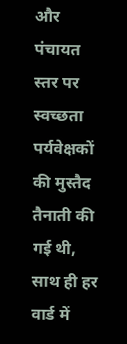और पंचायत स्तर पर स्वच्छता पर्यवेक्षकों की मुस्तैद तैनाती की गई थी, साथ ही हर वार्ड में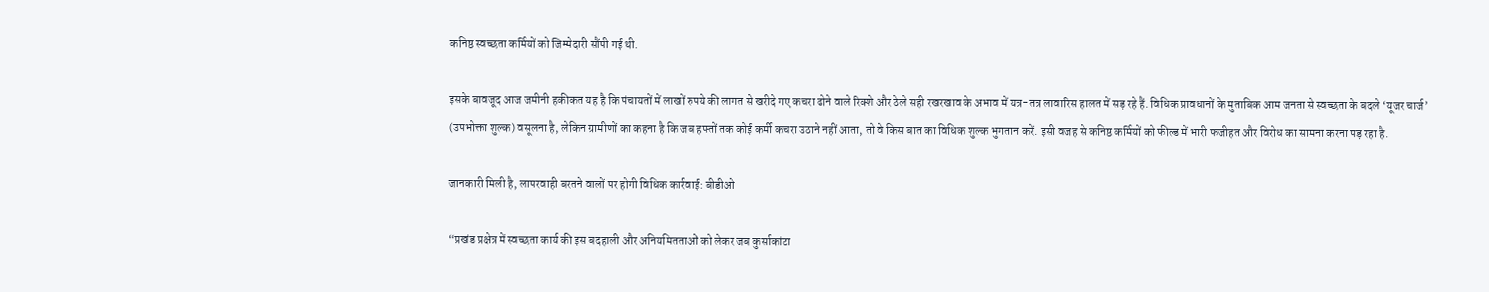कनिष्ठ स्वच्छता कर्मियों को जिम्मेदारी सौंपी गई थी.

इसके बावजूद आज जमीनी हकीकत यह है कि पंचायतों में लाखों रुपये की लागत से खरीदे गए कचरा ढोने वाले रिक्शे और ठेले सही रखरखाव के अभाव में यत्र-तत्र लावारिस हालत में सड़ रहे हैं. विधिक प्रावधानों के मुताबिक आम जनता से स्वच्छता के बदले ‘यूजर चार्ज’ (उपभोक्ता शुल्क) वसूलना है, लेकिन ग्रामीणों का कहना है कि जब हफ्तों तक कोई कर्मी कचरा उठाने नहीं आता, तो वे किस बात का विधिक शुल्क भुगतान करें. इसी वजह से कनिष्ठ कर्मियों को फील्ड में भारी फजीहत और विरोध का सामना करना पड़ रहा है.

जानकारी मिली है, लापरवाही बरतने वालों पर होगी विधिक कार्रवाई: बीडीओ

“प्रखंड प्रक्षेत्र में स्वच्छता कार्य की इस बदहाली और अनियमितताओं को लेकर जब कुर्साकांटा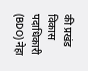की प्रखंड विकास पदाधिकारी (BDO) नेहा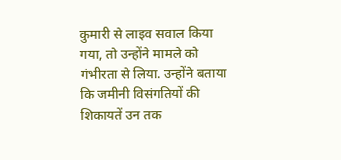कुमारी से लाइव सवाल किया गया, तो उन्होंने मामले को गंभीरता से लिया. उन्होंने बताया कि जमीनी विसंगतियों की शिकायतें उन तक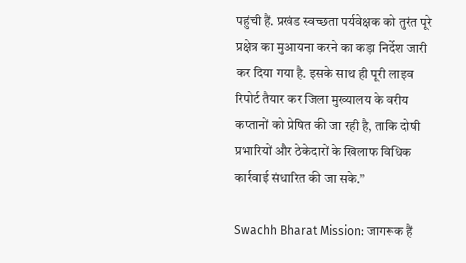पहुंची हैं. प्रखंड स्वच्छता पर्यवेक्षक को तुरंत पूरे प्रक्षेत्र का मुआयना करने का कड़ा निर्देश जारी कर दिया गया है. इसके साथ ही पूरी लाइव रिपोर्ट तैयार कर जिला मुख्यालय के वरीय कप्तानों को प्रेषित की जा रही है, ताकि दोषी प्रभारियों और ठेकेदारों के खिलाफ विधिक कार्रवाई संधारित की जा सके.”

Swachh Bharat Mission: जागरूक हैं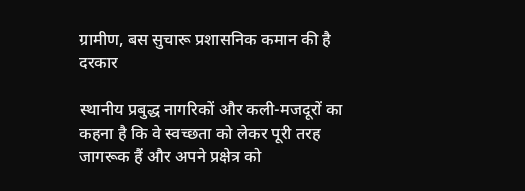ग्रामीण, बस सुचारू प्रशासनिक कमान की है दरकार

स्थानीय प्रबुद्ध नागरिकों और कली-मजदूरों का कहना है कि वे स्वच्छता को लेकर पूरी तरह जागरूक हैं और अपने प्रक्षेत्र को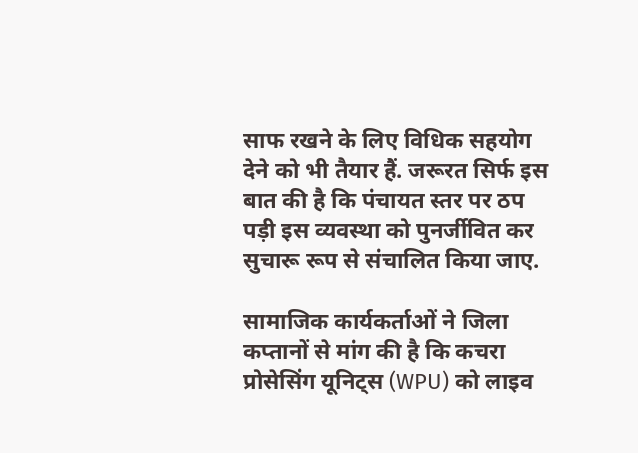साफ रखने के लिए विधिक सहयोग देने को भी तैयार हैं. जरूरत सिर्फ इस बात की है कि पंचायत स्तर पर ठप पड़ी इस व्यवस्था को पुनर्जीवित कर सुचारू रूप से संचालित किया जाए.

सामाजिक कार्यकर्ताओं ने जिला कप्तानों से मांग की है कि कचरा प्रोसेसिंग यूनिट्स (WPU) को लाइव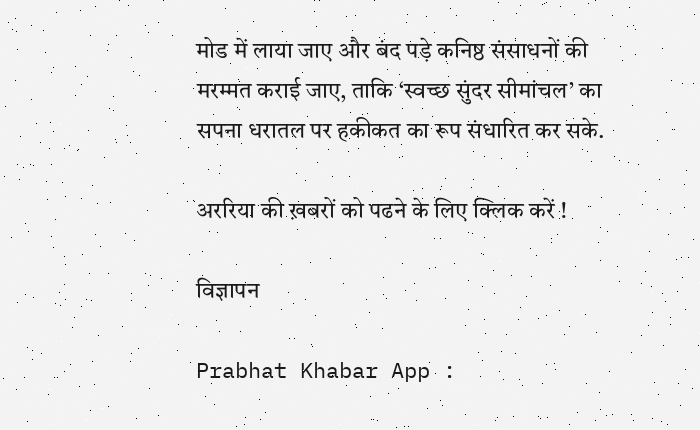मोड में लाया जाए और बंद पड़े कनिष्ठ संसाधनों की मरम्मत कराई जाए, ताकि ‘स्वच्छ सुंदर सीमांचल’ का सपना धरातल पर हकीकत का रूप संधारित कर सके.

अररिया की ख़बरों को पढने के लिए क्लिक करें !

विज्ञापन

Prabhat Khabar App :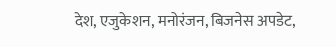देश, एजुकेशन, मनोरंजन, बिजनेस अपडेट,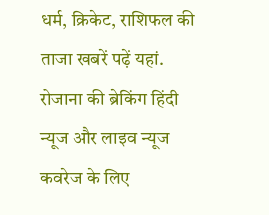धर्म, क्रिकेट, राशिफल की ताजा खबरें पढ़ें यहां. रोजाना की ब्रेकिंग हिंदी न्यूज और लाइव न्यूज कवरेज के लिए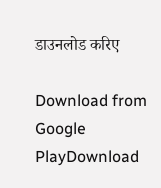डाउनलोड करिए

Download from Google PlayDownload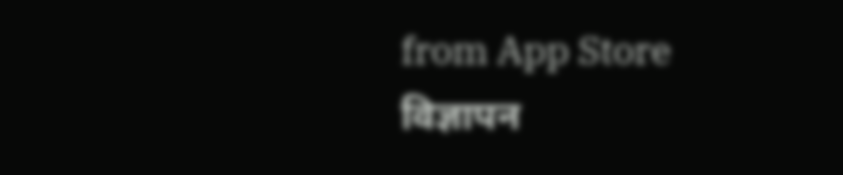from App Store
विज्ञापन